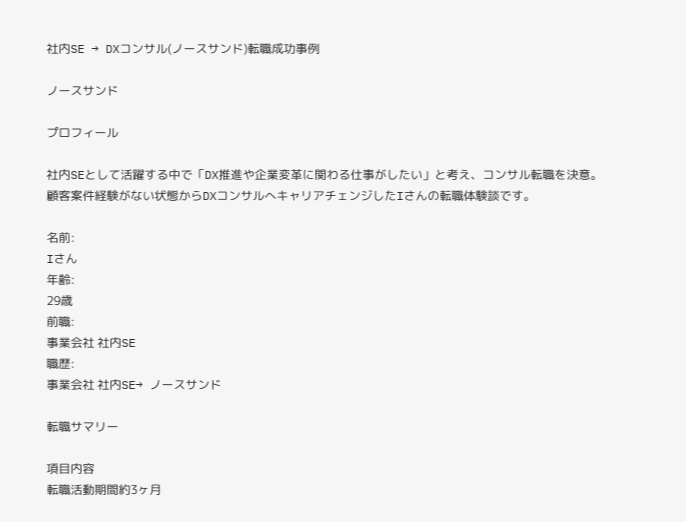社内SE → DXコンサル(ノースサンド)転職成功事例

ノースサンド

プロフィール

社内SEとして活躍する中で「DX推進や企業変革に関わる仕事がしたい」と考え、コンサル転職を決意。
顧客案件経験がない状態からDXコンサルへキャリアチェンジしたIさんの転職体験談です。

名前:
Iさん
年齢:
29歳
前職:
事業会社 社内SE
職歴:
事業会社 社内SE→ ノースサンド

転職サマリー

項目内容
転職活動期間約3ヶ月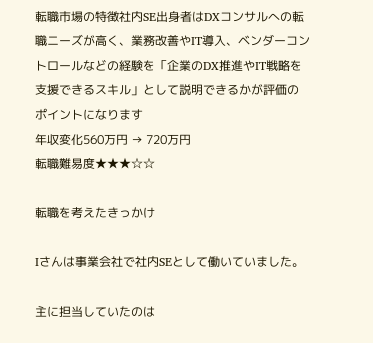転職市場の特徴社内SE出身者はDXコンサルへの転職ニーズが高く、業務改善やIT導入、ベンダーコントロールなどの経験を「企業のDX推進やIT戦略を支援できるスキル」として説明できるかが評価のポイントになります
年収変化560万円 → 720万円
転職難易度★★★☆☆

転職を考えたきっかけ

Iさんは事業会社で社内SEとして働いていました。

主に担当していたのは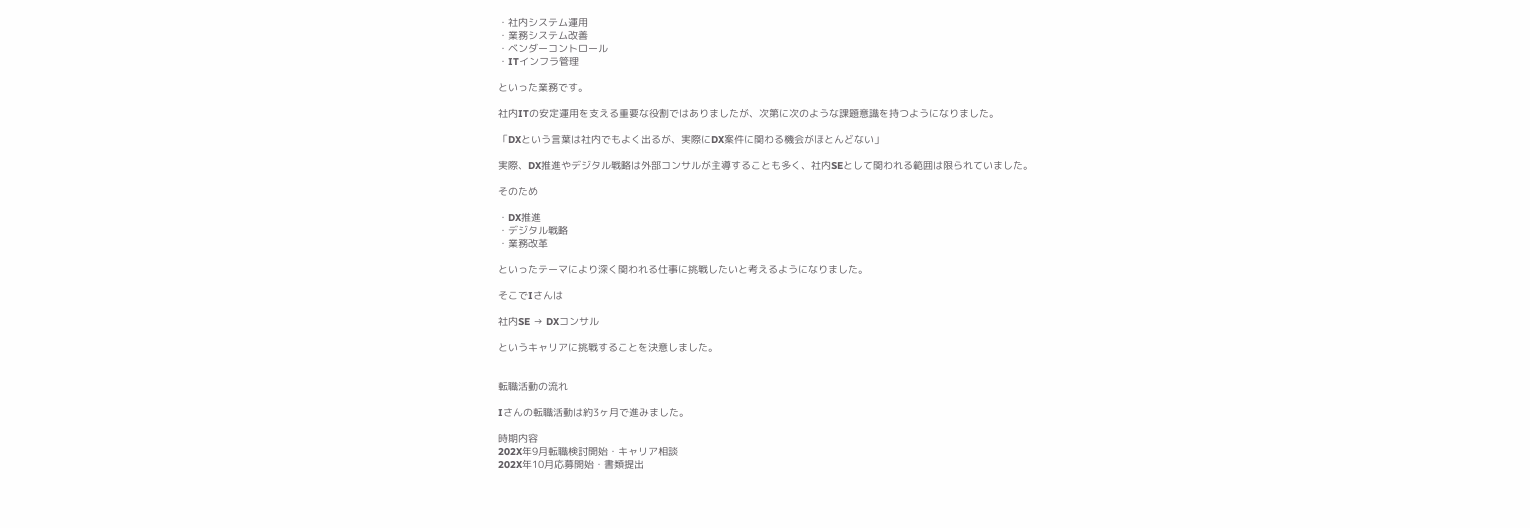・社内システム運用
・業務システム改善
・ベンダーコントロール
・ITインフラ管理

といった業務です。

社内ITの安定運用を支える重要な役割ではありましたが、次第に次のような課題意識を持つようになりました。

「DXという言葉は社内でもよく出るが、実際にDX案件に関わる機会がほとんどない」

実際、DX推進やデジタル戦略は外部コンサルが主導することも多く、社内SEとして関われる範囲は限られていました。

そのため

・DX推進
・デジタル戦略
・業務改革

といったテーマにより深く関われる仕事に挑戦したいと考えるようになりました。

そこでIさんは

社内SE → DXコンサル

というキャリアに挑戦することを決意しました。


転職活動の流れ

Iさんの転職活動は約3ヶ月で進みました。

時期内容
202X年9月転職検討開始・キャリア相談
202X年10月応募開始・書類提出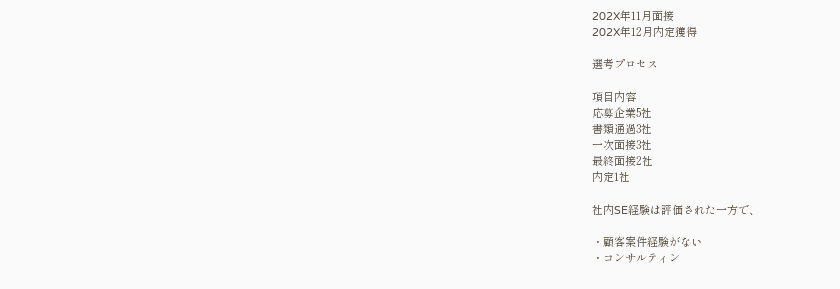202X年11月面接
202X年12月内定獲得

選考プロセス

項目内容
応募企業5社
書類通過3社
一次面接3社
最終面接2社
内定1社

社内SE経験は評価された一方で、

・顧客案件経験がない
・コンサルティン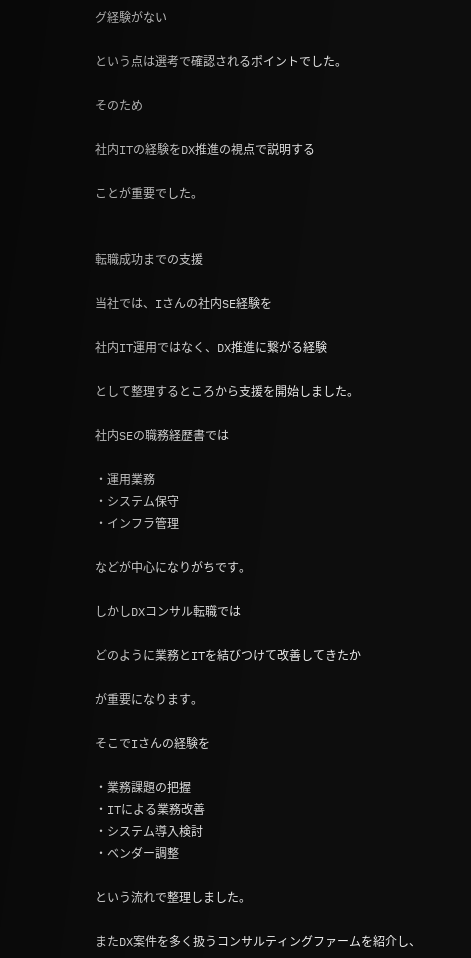グ経験がない

という点は選考で確認されるポイントでした。

そのため

社内ITの経験をDX推進の視点で説明する

ことが重要でした。


転職成功までの支援

当社では、Iさんの社内SE経験を

社内IT運用ではなく、DX推進に繋がる経験

として整理するところから支援を開始しました。

社内SEの職務経歴書では

・運用業務
・システム保守
・インフラ管理

などが中心になりがちです。

しかしDXコンサル転職では

どのように業務とITを結びつけて改善してきたか

が重要になります。

そこでIさんの経験を

・業務課題の把握
・ITによる業務改善
・システム導入検討
・ベンダー調整

という流れで整理しました。

またDX案件を多く扱うコンサルティングファームを紹介し、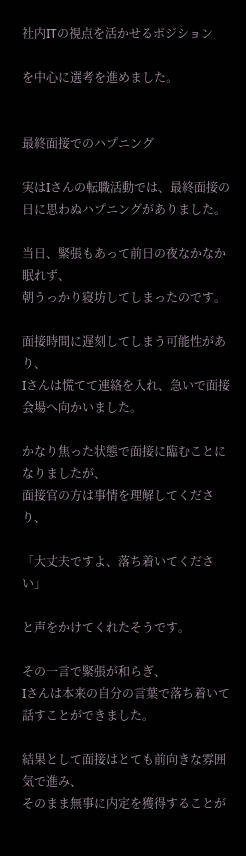社内ITの視点を活かせるポジション

を中心に選考を進めました。


最終面接でのハプニング

実はIさんの転職活動では、最終面接の日に思わぬハプニングがありました。

当日、緊張もあって前日の夜なかなか眠れず、
朝うっかり寝坊してしまったのです。

面接時間に遅刻してしまう可能性があり、
Iさんは慌てて連絡を入れ、急いで面接会場へ向かいました。

かなり焦った状態で面接に臨むことになりましたが、
面接官の方は事情を理解してくださり、

「大丈夫ですよ、落ち着いてください」

と声をかけてくれたそうです。

その一言で緊張が和らぎ、
Iさんは本来の自分の言葉で落ち着いて話すことができました。

結果として面接はとても前向きな雰囲気で進み、
そのまま無事に内定を獲得することが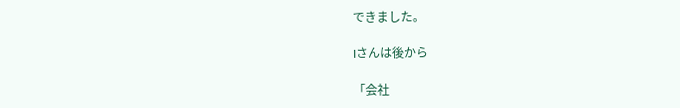できました。

Iさんは後から

「会社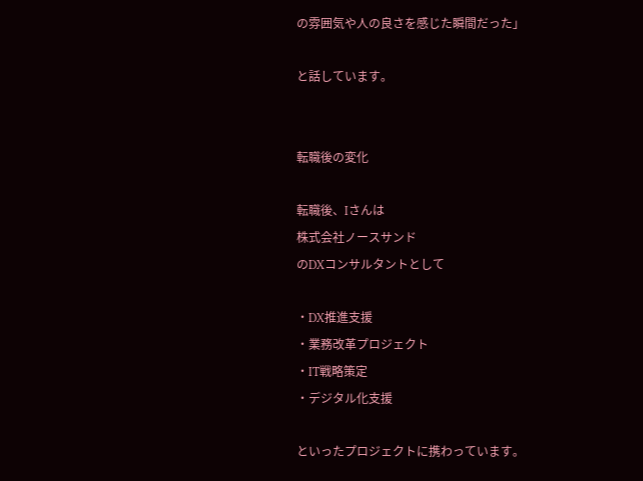の雰囲気や人の良さを感じた瞬間だった」

と話しています。


転職後の変化

転職後、Iさんは
株式会社ノースサンド
のDXコンサルタントとして

・DX推進支援
・業務改革プロジェクト
・IT戦略策定
・デジタル化支援

といったプロジェクトに携わっています。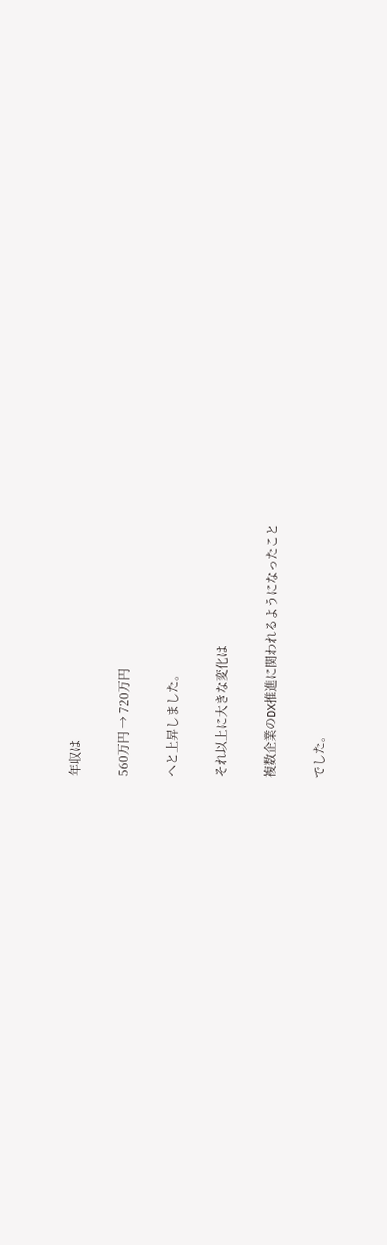年収は

560万円 → 720万円

へと上昇しました。

それ以上に大きな変化は

複数企業のDX推進に関われるようになったこと

でした。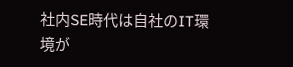社内SE時代は自社のIT環境が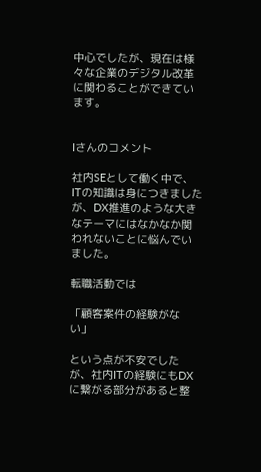中心でしたが、現在は様々な企業のデジタル改革に関わることができています。


Iさんのコメント

社内SEとして働く中で、ITの知識は身につきましたが、DX推進のような大きなテーマにはなかなか関われないことに悩んでいました。

転職活動では

「顧客案件の経験がない」

という点が不安でしたが、社内ITの経験にもDXに繋がる部分があると整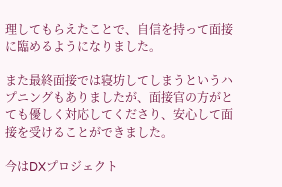理してもらえたことで、自信を持って面接に臨めるようになりました。

また最終面接では寝坊してしまうというハプニングもありましたが、面接官の方がとても優しく対応してくださり、安心して面接を受けることができました。

今はDXプロジェクト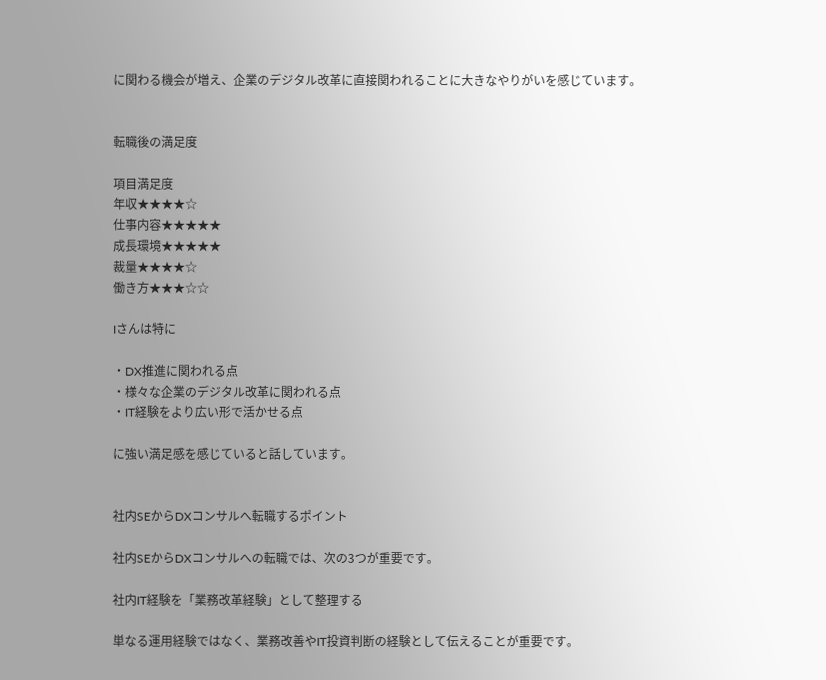に関わる機会が増え、企業のデジタル改革に直接関われることに大きなやりがいを感じています。


転職後の満足度

項目満足度
年収★★★★☆
仕事内容★★★★★
成長環境★★★★★
裁量★★★★☆
働き方★★★☆☆

Iさんは特に

・DX推進に関われる点
・様々な企業のデジタル改革に関われる点
・IT経験をより広い形で活かせる点

に強い満足感を感じていると話しています。


社内SEからDXコンサルへ転職するポイント

社内SEからDXコンサルへの転職では、次の3つが重要です。

社内IT経験を「業務改革経験」として整理する

単なる運用経験ではなく、業務改善やIT投資判断の経験として伝えることが重要です。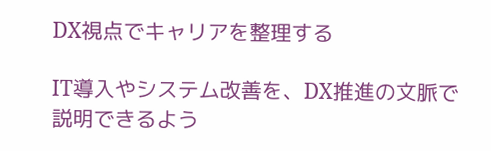DX視点でキャリアを整理する

IT導入やシステム改善を、DX推進の文脈で説明できるよう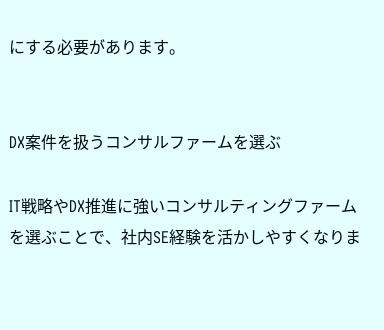にする必要があります。


DX案件を扱うコンサルファームを選ぶ

IT戦略やDX推進に強いコンサルティングファームを選ぶことで、社内SE経験を活かしやすくなりま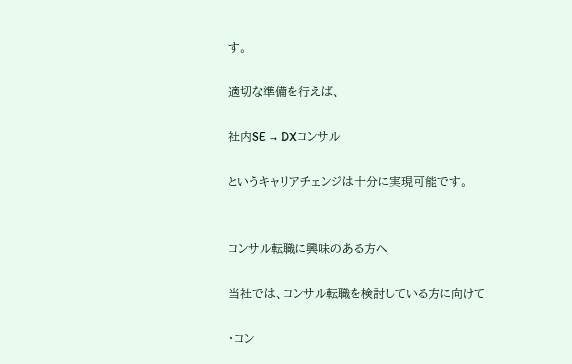す。

適切な準備を行えば、

社内SE → DXコンサル

というキャリアチェンジは十分に実現可能です。


コンサル転職に興味のある方へ

当社では、コンサル転職を検討している方に向けて

・コン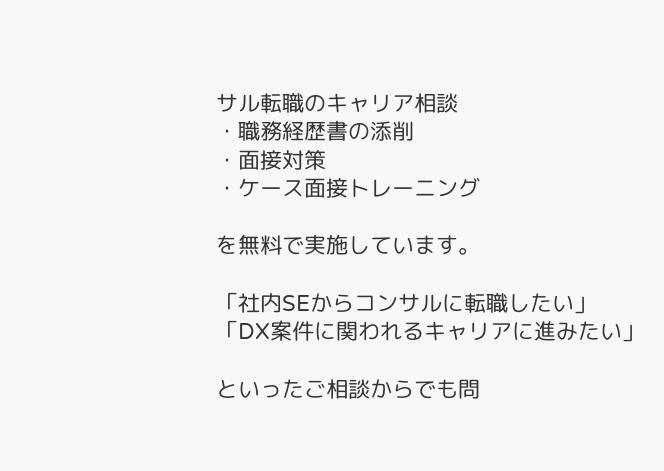サル転職のキャリア相談
・職務経歴書の添削
・面接対策
・ケース面接トレーニング

を無料で実施しています。

「社内SEからコンサルに転職したい」
「DX案件に関われるキャリアに進みたい」

といったご相談からでも問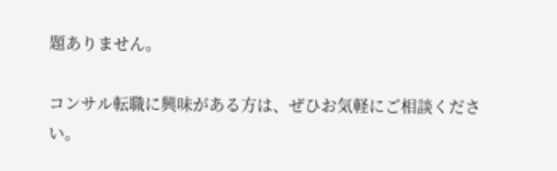題ありません。

コンサル転職に興味がある方は、ぜひお気軽にご相談ください。